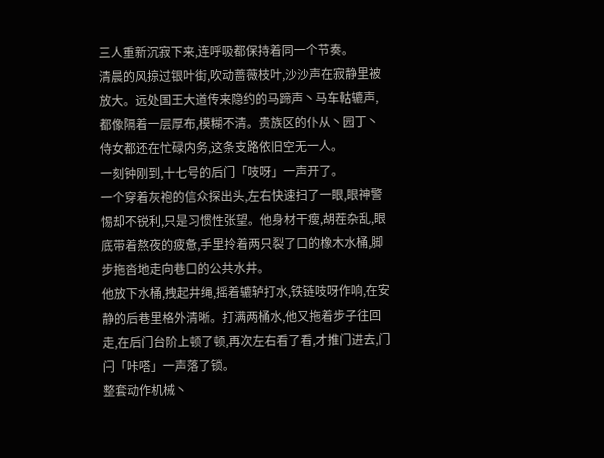三人重新沉寂下来,连呼吸都保持着同一个节奏。
清晨的风掠过银叶街,吹动蔷薇枝叶,沙沙声在寂静里被放大。远处国王大道传来隐约的马蹄声丶马车軲辘声,都像隔着一层厚布,模糊不清。贵族区的仆从丶园丁丶侍女都还在忙碌内务,这条支路依旧空无一人。
一刻钟刚到,十七号的后门「吱呀」一声开了。
一个穿着灰袍的信众探出头,左右快速扫了一眼,眼神警惕却不锐利,只是习惯性张望。他身材干瘦,胡茬杂乱,眼底带着熬夜的疲惫,手里拎着两只裂了口的橡木水桶,脚步拖沓地走向巷口的公共水井。
他放下水桶,拽起井绳,摇着辘轳打水,铁链吱呀作响,在安静的后巷里格外清晰。打满两桶水,他又拖着步子往回走,在后门台阶上顿了顿,再次左右看了看,才推门进去,门闩「咔嗒」一声落了锁。
整套动作机械丶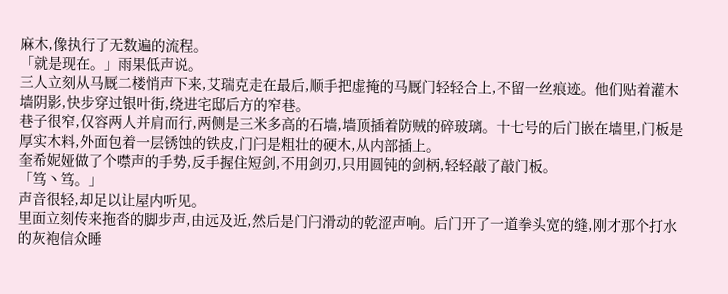麻木,像执行了无数遍的流程。
「就是现在。」雨果低声说。
三人立刻从马厩二楼悄声下来,艾瑞克走在最后,顺手把虚掩的马厩门轻轻合上,不留一丝痕迹。他们贴着灌木墙阴影,快步穿过银叶街,绕进宅邸后方的窄巷。
巷子很窄,仅容两人并肩而行,两侧是三米多高的石墙,墙顶插着防贼的碎玻璃。十七号的后门嵌在墙里,门板是厚实木料,外面包着一层锈蚀的铁皮,门闩是粗壮的硬木,从内部插上。
奎希妮娅做了个噤声的手势,反手握住短剑,不用剑刃,只用圆钝的剑柄,轻轻敲了敲门板。
「笃丶笃。」
声音很轻,却足以让屋内听见。
里面立刻传来拖沓的脚步声,由远及近,然后是门闩滑动的乾涩声响。后门开了一道拳头宽的缝,刚才那个打水的灰袍信众睡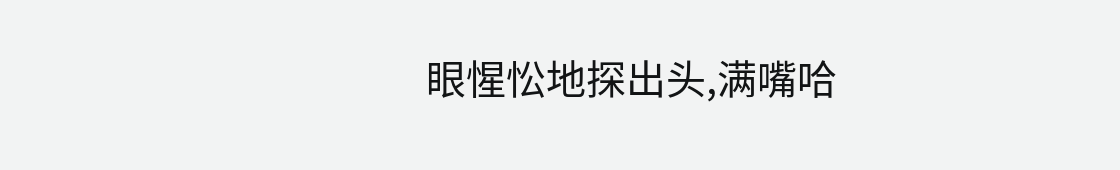眼惺忪地探出头,满嘴哈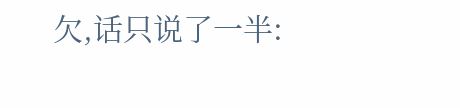欠,话只说了一半: